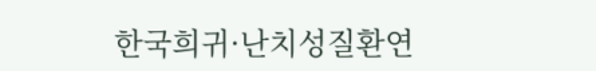한국희귀·난치성질환연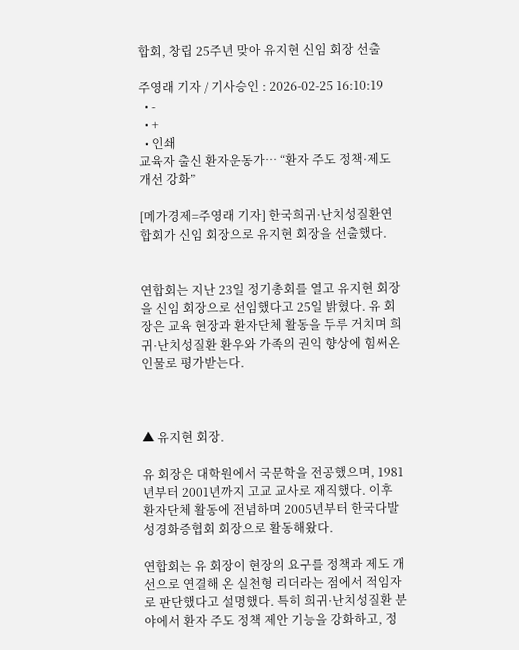합회, 창립 25주년 맞아 유지현 신임 회장 선출

주영래 기자 / 기사승인 : 2026-02-25 16:10:19
  • -
  • +
  • 인쇄
교육자 출신 환자운동가… “환자 주도 정책·제도 개선 강화”

[메가경제=주영래 기자] 한국희귀·난치성질환연합회가 신임 회장으로 유지현 회장을 선출했다.


연합회는 지난 23일 정기총회를 열고 유지현 회장을 신임 회장으로 선임했다고 25일 밝혔다. 유 회장은 교육 현장과 환자단체 활동을 두루 거치며 희귀·난치성질환 환우와 가족의 권익 향상에 힘써온 인물로 평가받는다.



▲ 유지현 회장.

유 회장은 대학원에서 국문학을 전공했으며, 1981년부터 2001년까지 고교 교사로 재직했다. 이후 환자단체 활동에 전념하며 2005년부터 한국다발성경화증협회 회장으로 활동해왔다.

연합회는 유 회장이 현장의 요구를 정책과 제도 개선으로 연결해 온 실천형 리더라는 점에서 적임자로 판단했다고 설명했다. 특히 희귀·난치성질환 분야에서 환자 주도 정책 제안 기능을 강화하고, 정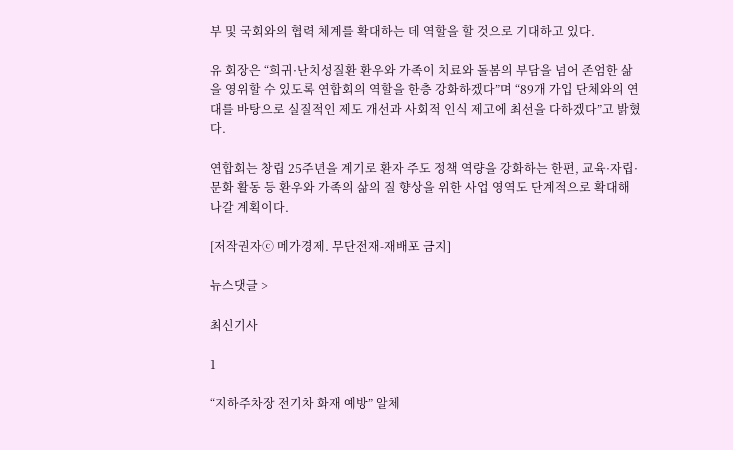부 및 국회와의 협력 체계를 확대하는 데 역할을 할 것으로 기대하고 있다.

유 회장은 “희귀·난치성질환 환우와 가족이 치료와 돌봄의 부담을 넘어 존엄한 삶을 영위할 수 있도록 연합회의 역할을 한층 강화하겠다”며 “89개 가입 단체와의 연대를 바탕으로 실질적인 제도 개선과 사회적 인식 제고에 최선을 다하겠다”고 밝혔다.

연합회는 창립 25주년을 계기로 환자 주도 정책 역량을 강화하는 한편, 교육·자립·문화 활동 등 환우와 가족의 삶의 질 향상을 위한 사업 영역도 단계적으로 확대해 나갈 계획이다.

[저작권자ⓒ 메가경제. 무단전재-재배포 금지]

뉴스댓글 >

최신기사

1

“지하주차장 전기차 화재 예방” 알체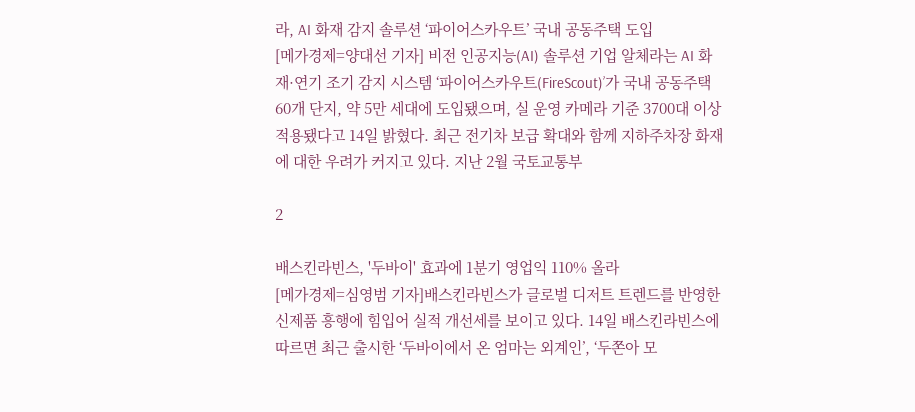라, AI 화재 감지 솔루션 ‘파이어스카우트’ 국내 공동주택 도입
[메가경제=양대선 기자] 비전 인공지능(AI) 솔루션 기업 알체라는 AI 화재·연기 조기 감지 시스템 ‘파이어스카우트(FireScout)’가 국내 공동주택 60개 단지, 약 5만 세대에 도입됐으며, 실 운영 카메라 기준 3700대 이상 적용됐다고 14일 밝혔다. 최근 전기차 보급 확대와 함께 지하주차장 화재에 대한 우려가 커지고 있다. 지난 2월 국토교통부

2

배스킨라빈스, '두바이' 효과에 1분기 영업익 110% 올라
[메가경제=심영범 기자]배스킨라빈스가 글로벌 디저트 트렌드를 반영한 신제품 흥행에 힘입어 실적 개선세를 보이고 있다. 14일 배스킨라빈스에 따르면 최근 출시한 ‘두바이에서 온 엄마는 외계인’, ‘두쫀아 모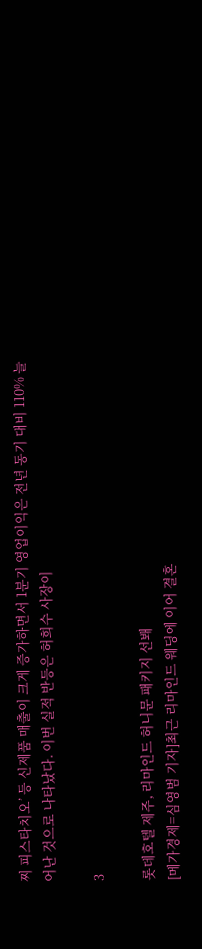찌 피스타치오’ 등 신제품 매출이 크게 증가하면서 1분기 영업이익은 전년 동기 대비 110% 늘어난 것으로 나타났다. 이번 실적 반등은 허희수 사장이

3

롯데호텔 제주, 리마인드 허니문 패키지 선봬
[메가경제=심영범 기자]최근 리마인드 웨딩에 이어 결혼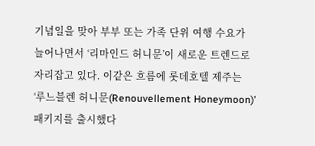기념일을 맞아 부부 또는 가족 단위 여행 수요가 늘어나면서 ‘리마인드 허니문’이 새로운 트렌드로 자리잡고 있다. 이같은 흐름에 롯데호텔 제주는 ‘루느블렌 허니문(Renouvellement Honeymoon)’ 패키지를 출시했다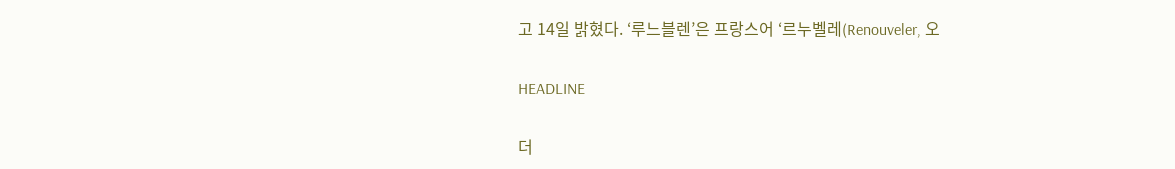고 14일 밝혔다. ‘루느블렌’은 프랑스어 ‘르누벨레(Renouveler, 오

HEADLINE

더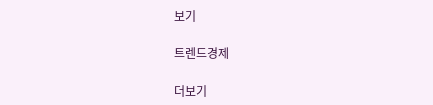보기

트렌드경제

더보기